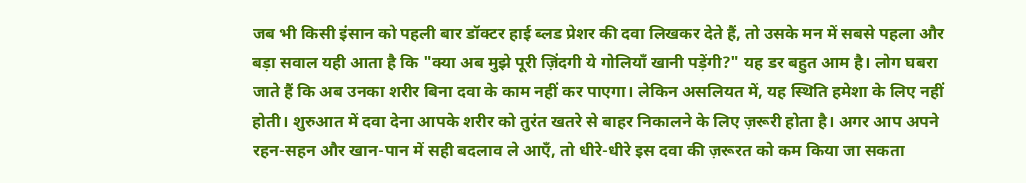जब भी किसी इंसान को पहली बार डॉक्टर हाई ब्लड प्रेशर की दवा लिखकर देते हैं, तो उसके मन में सबसे पहला और बड़ा सवाल यही आता है कि "क्या अब मुझे पूरी ज़िंदगी ये गोलियाँ खानी पड़ेंगी?" यह डर बहुत आम है। लोग घबरा जाते हैं कि अब उनका शरीर बिना दवा के काम नहीं कर पाएगा। लेकिन असलियत में, यह स्थिति हमेशा के लिए नहीं होती। शुरुआत में दवा देना आपके शरीर को तुरंत खतरे से बाहर निकालने के लिए ज़रूरी होता है। अगर आप अपने रहन-सहन और खान-पान में सही बदलाव ले आएँ, तो धीरे-धीरे इस दवा की ज़रूरत को कम किया जा सकता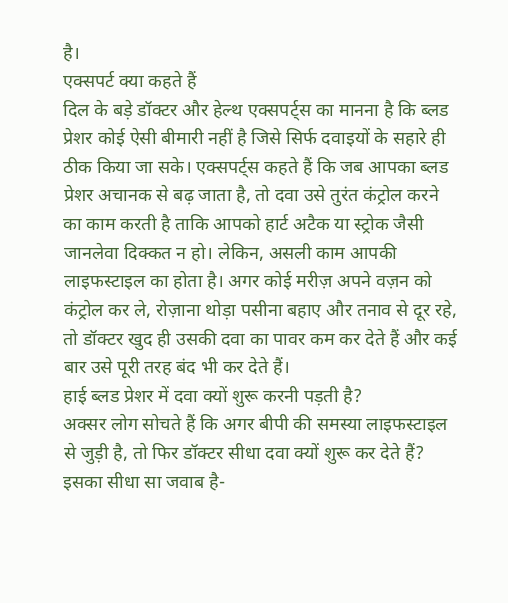है।
एक्सपर्ट क्या कहते हैं
दिल के बड़े डॉक्टर और हेल्थ एक्सपर्ट्स का मानना है कि ब्लड प्रेशर कोई ऐसी बीमारी नहीं है जिसे सिर्फ दवाइयों के सहारे ही ठीक किया जा सके। एक्सपर्ट्स कहते हैं कि जब आपका ब्लड प्रेशर अचानक से बढ़ जाता है, तो दवा उसे तुरंत कंट्रोल करने का काम करती है ताकि आपको हार्ट अटैक या स्ट्रोक जैसी जानलेवा दिक्कत न हो। लेकिन, असली काम आपकी लाइफस्टाइल का होता है। अगर कोई मरीज़ अपने वज़न को कंट्रोल कर ले, रोज़ाना थोड़ा पसीना बहाए और तनाव से दूर रहे, तो डॉक्टर खुद ही उसकी दवा का पावर कम कर देते हैं और कई बार उसे पूरी तरह बंद भी कर देते हैं।
हाई ब्लड प्रेशर में दवा क्यों शुरू करनी पड़ती है?
अक्सर लोग सोचते हैं कि अगर बीपी की समस्या लाइफस्टाइल से जुड़ी है, तो फिर डॉक्टर सीधा दवा क्यों शुरू कर देते हैं? इसका सीधा सा जवाब है-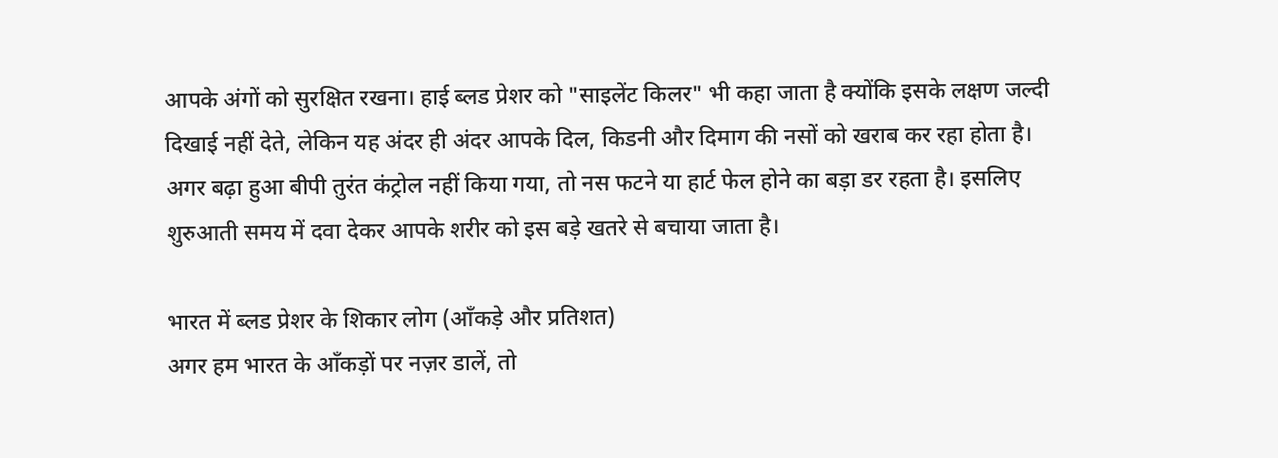आपके अंगों को सुरक्षित रखना। हाई ब्लड प्रेशर को "साइलेंट किलर" भी कहा जाता है क्योंकि इसके लक्षण जल्दी दिखाई नहीं देते, लेकिन यह अंदर ही अंदर आपके दिल, किडनी और दिमाग की नसों को खराब कर रहा होता है। अगर बढ़ा हुआ बीपी तुरंत कंट्रोल नहीं किया गया, तो नस फटने या हार्ट फेल होने का बड़ा डर रहता है। इसलिए शुरुआती समय में दवा देकर आपके शरीर को इस बड़े खतरे से बचाया जाता है।

भारत में ब्लड प्रेशर के शिकार लोग (आँकड़े और प्रतिशत)
अगर हम भारत के आँकड़ों पर नज़र डालें, तो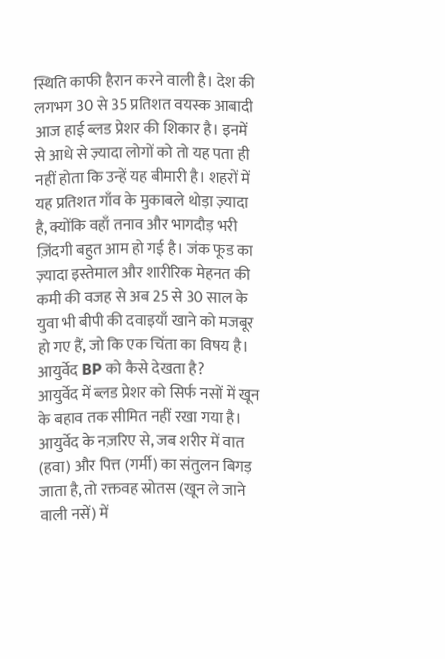स्थिति काफी हैरान करने वाली है। देश की लगभग 30 से 35 प्रतिशत वयस्क आबादी आज हाई ब्लड प्रेशर की शिकार है। इनमें से आधे से ज़्यादा लोगों को तो यह पता ही नहीं होता कि उन्हें यह बीमारी है। शहरों में यह प्रतिशत गाँव के मुकाबले थोड़ा ज़्यादा है, क्योंकि वहाँ तनाव और भागदौड़ भरी ज़िंदगी बहुत आम हो गई है। जंक फूड का ज़्यादा इस्तेमाल और शारीरिक मेहनत की कमी की वजह से अब 25 से 30 साल के युवा भी बीपी की दवाइयाँ खाने को मजबूर हो गए हैं, जो कि एक चिंता का विषय है।
आयुर्वेद BP को कैसे देखता है?
आयुर्वेद में ब्लड प्रेशर को सिर्फ नसों में खून के बहाव तक सीमित नहीं रखा गया है। आयुर्वेद के नज़रिए से, जब शरीर में वात (हवा) और पित्त (गर्मी) का संतुलन बिगड़ जाता है, तो रक्तवह स्रोतस (खून ले जाने वाली नसें) में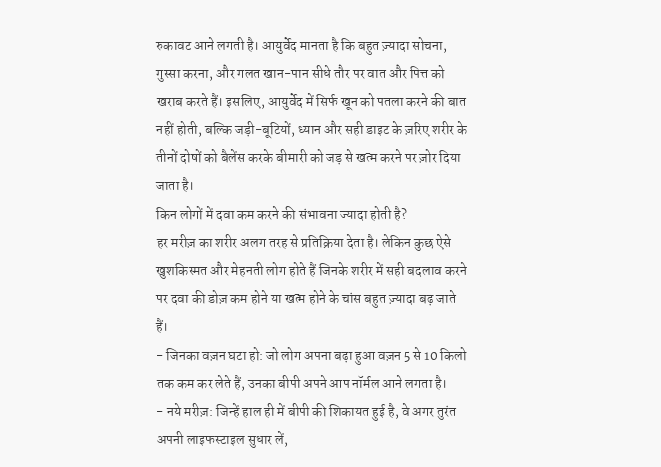रुकावट आने लगती है। आयुर्वेद मानता है कि बहुत ज़्यादा सोचना, गुस्सा करना, और गलत खान-पान सीधे तौर पर वात और पित्त को खराब करते हैं। इसलिए, आयुर्वेद में सिर्फ खून को पतला करने की बात नहीं होती, बल्कि जड़ी-बूटियों, ध्यान और सही डाइट के ज़रिए शरीर के तीनों दोषों को बैलेंस करके बीमारी को जड़ से खत्म करने पर ज़ोर दिया जाता है।
किन लोगों में दवा कम करने की संभावना ज्यादा होती है?
हर मरीज़ का शरीर अलग तरह से प्रतिक्रिया देता है। लेकिन कुछ ऐसे खुशकिस्मत और मेहनती लोग होते हैं जिनके शरीर में सही बदलाव करने पर दवा की डोज़ कम होने या खत्म होने के चांस बहुत ज़्यादा बढ़ जाते हैं।
- जिनका वज़न घटा हो: जो लोग अपना बढ़ा हुआ वज़न 5 से 10 किलो तक कम कर लेते हैं, उनका बीपी अपने आप नॉर्मल आने लगता है।
- नये मरीज़: जिन्हें हाल ही में बीपी की शिकायत हुई है, वे अगर तुरंत अपनी लाइफस्टाइल सुधार लें,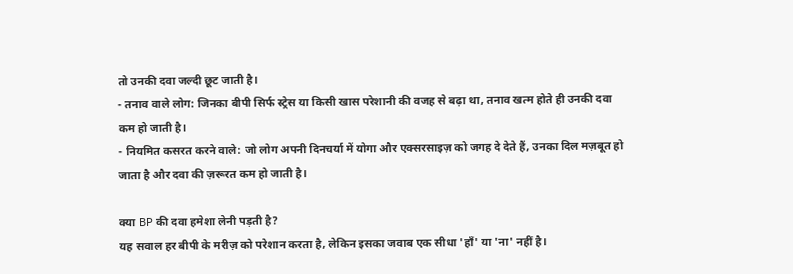तो उनकी दवा जल्दी छूट जाती है।
- तनाव वाले लोग: जिनका बीपी सिर्फ स्ट्रेस या किसी खास परेशानी की वजह से बढ़ा था, तनाव खत्म होते ही उनकी दवा कम हो जाती है।
- नियमित कसरत करने वाले: जो लोग अपनी दिनचर्या में योगा और एक्सरसाइज़ को जगह दे देते हैं, उनका दिल मज़बूत हो जाता है और दवा की ज़रूरत कम हो जाती है।

क्या BP की दवा हमेशा लेनी पड़ती है?
यह सवाल हर बीपी के मरीज़ को परेशान करता है, लेकिन इसका जवाब एक सीधा 'हाँ' या 'ना' नहीं है।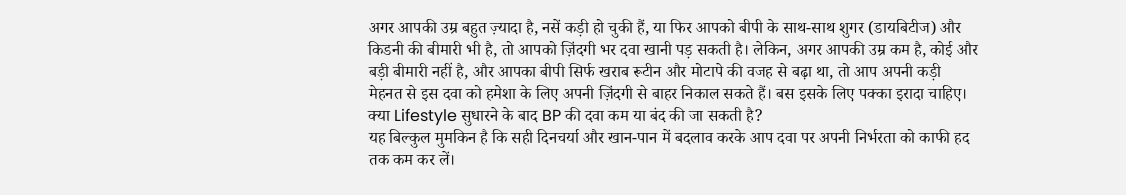अगर आपकी उम्र बहुत ज़्यादा है, नसें कड़ी हो चुकी हैं, या फिर आपको बीपी के साथ-साथ शुगर (डायबिटीज) और किडनी की बीमारी भी है, तो आपको ज़िंदगी भर दवा खानी पड़ सकती है। लेकिन, अगर आपकी उम्र कम है, कोई और बड़ी बीमारी नहीं है, और आपका बीपी सिर्फ खराब रूटीन और मोटापे की वजह से बढ़ा था, तो आप अपनी कड़ी मेहनत से इस दवा को हमेशा के लिए अपनी ज़िंदगी से बाहर निकाल सकते हैं। बस इसके लिए पक्का इरादा चाहिए।
क्या Lifestyle सुधारने के बाद BP की दवा कम या बंद की जा सकती है?
यह बिल्कुल मुमकिन है कि सही दिनचर्या और खान-पान में बदलाव करके आप दवा पर अपनी निर्भरता को काफी हद तक कम कर लें।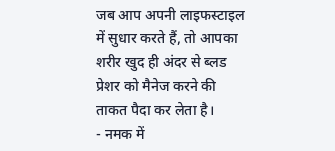जब आप अपनी लाइफस्टाइल में सुधार करते हैं, तो आपका शरीर खुद ही अंदर से ब्लड प्रेशर को मैनेज करने की ताकत पैदा कर लेता है।
- नमक में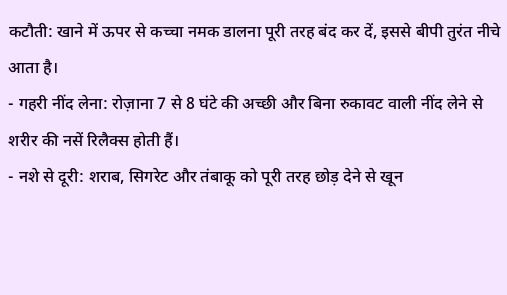कटौती: खाने में ऊपर से कच्चा नमक डालना पूरी तरह बंद कर दें, इससे बीपी तुरंत नीचे आता है।
- गहरी नींद लेना: रोज़ाना 7 से 8 घंटे की अच्छी और बिना रुकावट वाली नींद लेने से शरीर की नसें रिलैक्स होती हैं।
- नशे से दूरी: शराब, सिगरेट और तंबाकू को पूरी तरह छोड़ देने से खून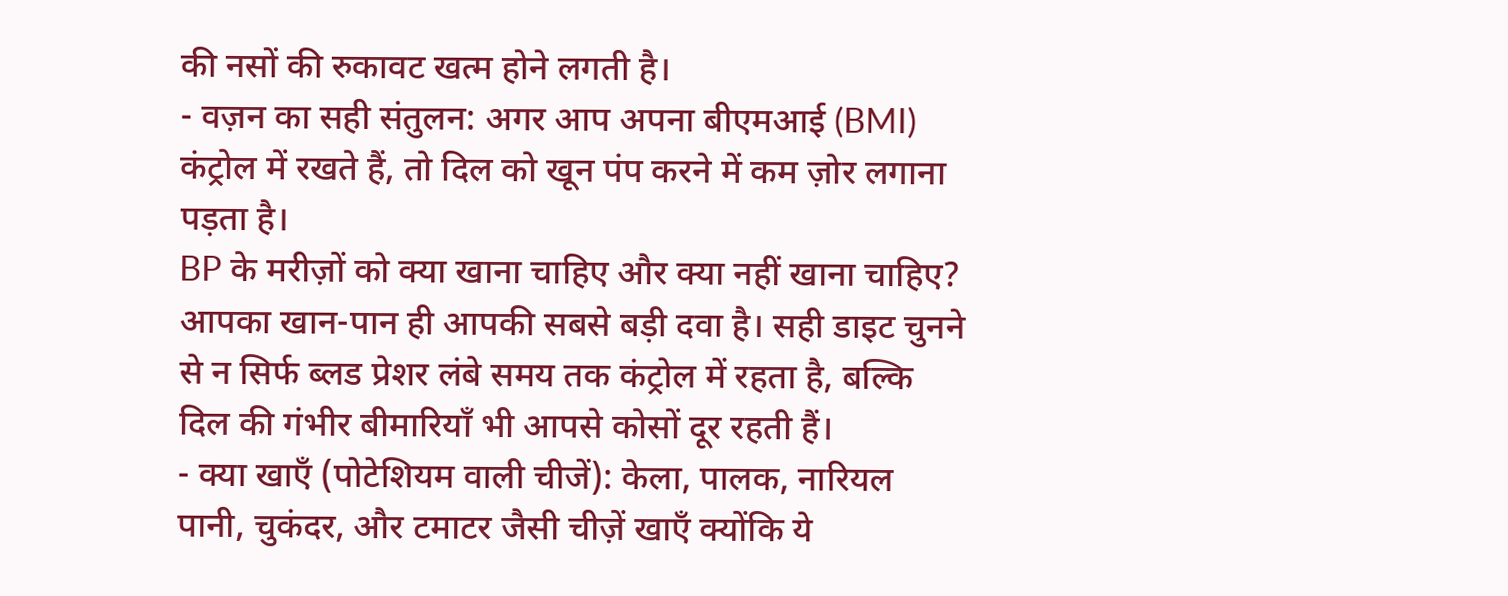की नसों की रुकावट खत्म होने लगती है।
- वज़न का सही संतुलन: अगर आप अपना बीएमआई (BMI) कंट्रोल में रखते हैं, तो दिल को खून पंप करने में कम ज़ोर लगाना पड़ता है।
BP के मरीज़ों को क्या खाना चाहिए और क्या नहीं खाना चाहिए?
आपका खान-पान ही आपकी सबसे बड़ी दवा है। सही डाइट चुनने से न सिर्फ ब्लड प्रेशर लंबे समय तक कंट्रोल में रहता है, बल्कि दिल की गंभीर बीमारियाँ भी आपसे कोसों दूर रहती हैं।
- क्या खाएँ (पोटेशियम वाली चीजें): केला, पालक, नारियल पानी, चुकंदर, और टमाटर जैसी चीज़ें खाएँ क्योंकि ये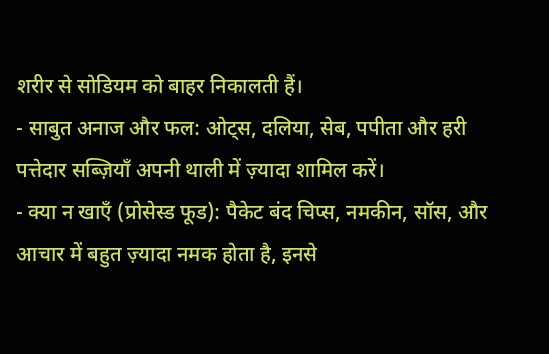शरीर से सोडियम को बाहर निकालती हैं।
- साबुत अनाज और फल: ओट्स, दलिया, सेब, पपीता और हरी पत्तेदार सब्ज़ियाँ अपनी थाली में ज़्यादा शामिल करें।
- क्या न खाएँ (प्रोसेस्ड फूड): पैकेट बंद चिप्स, नमकीन, सॉस, और आचार में बहुत ज़्यादा नमक होता है, इनसे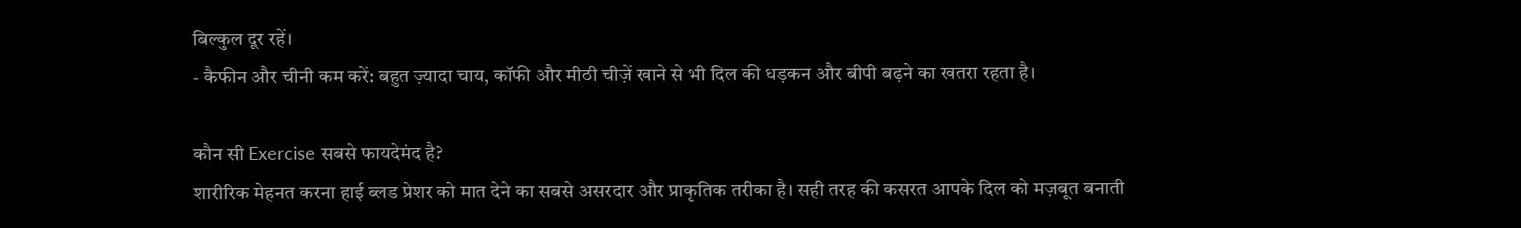बिल्कुल दूर रहें।
- कैफीन और चीनी कम करें: बहुत ज़्यादा चाय, कॉफी और मीठी चीज़ें खाने से भी दिल की धड़कन और बीपी बढ़ने का खतरा रहता है।

कौन सी Exercise सबसे फायदेमंद है?
शारीरिक मेहनत करना हाई ब्लड प्रेशर को मात देने का सबसे असरदार और प्राकृतिक तरीका है। सही तरह की कसरत आपके दिल को मज़बूत बनाती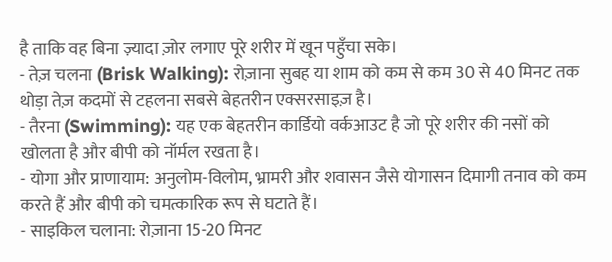है ताकि वह बिना ज़्यादा ज़ोर लगाए पूरे शरीर में खून पहुँचा सके।
- तेज़ चलना (Brisk Walking): रोज़ाना सुबह या शाम को कम से कम 30 से 40 मिनट तक थोड़ा तेज़ कदमों से टहलना सबसे बेहतरीन एक्सरसाइज़ है।
- तैरना (Swimming): यह एक बेहतरीन कार्डियो वर्कआउट है जो पूरे शरीर की नसों को खोलता है और बीपी को नॉर्मल रखता है।
- योगा और प्राणायाम: अनुलोम-विलोम, भ्रामरी और शवासन जैसे योगासन दिमागी तनाव को कम करते हैं और बीपी को चमत्कारिक रूप से घटाते हैं।
- साइकिल चलाना: रोज़ाना 15-20 मिनट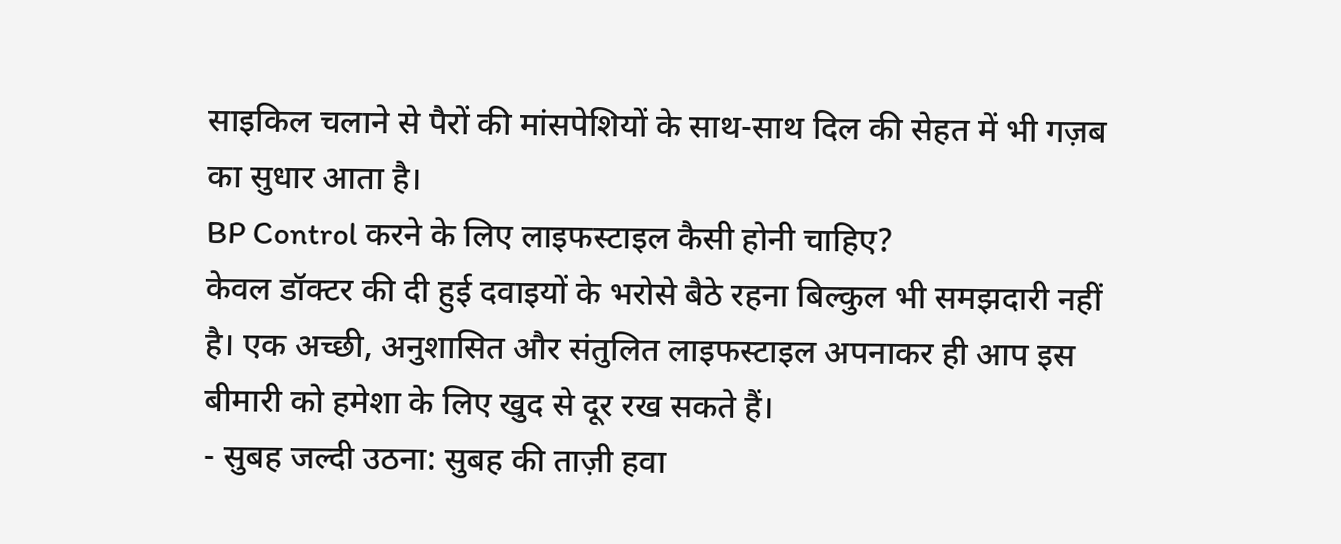साइकिल चलाने से पैरों की मांसपेशियों के साथ-साथ दिल की सेहत में भी गज़ब का सुधार आता है।
BP Control करने के लिए लाइफस्टाइल कैसी होनी चाहिए?
केवल डॉक्टर की दी हुई दवाइयों के भरोसे बैठे रहना बिल्कुल भी समझदारी नहीं है। एक अच्छी, अनुशासित और संतुलित लाइफस्टाइल अपनाकर ही आप इस बीमारी को हमेशा के लिए खुद से दूर रख सकते हैं।
- सुबह जल्दी उठना: सुबह की ताज़ी हवा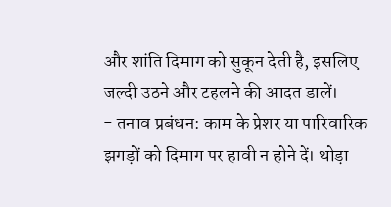और शांति दिमाग को सुकून देती है, इसलिए जल्दी उठने और टहलने की आदत डालें।
- तनाव प्रबंधन: काम के प्रेशर या पारिवारिक झगड़ों को दिमाग पर हावी न होने दें। थोड़ा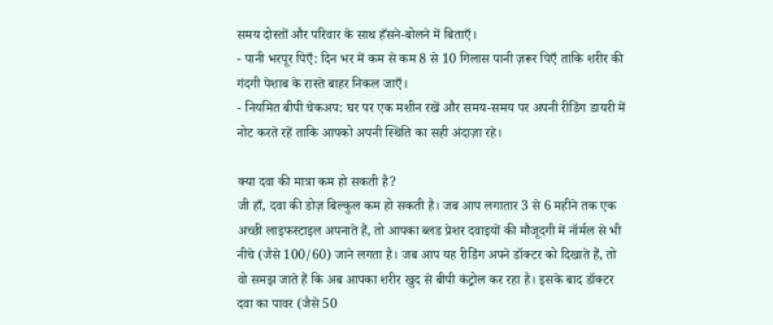समय दोस्तों और परिवार के साथ हँसने-बोलने में बिताएँ।
- पानी भरपूर पिएँ: दिन भर में कम से कम 8 से 10 गिलास पानी ज़रूर पिएँ ताकि शरीर की गंदगी पेशाब के रास्ते बाहर निकल जाएँ।
- नियमित बीपी चेकअप: घर पर एक मशीन रखें और समय-समय पर अपनी रीडिंग डायरी में नोट करते रहें ताकि आपको अपनी स्थिति का सही अंदाज़ा रहे।

क्या दवा की मात्रा कम हो सकती है?
जी हाँ, दवा की डोज़ बिल्कुल कम हो सकती है। जब आप लगातार 3 से 6 महीने तक एक अच्छी लाइफस्टाइल अपनाते हैं, तो आपका ब्लड प्रेशर दवाइयों की मौजूदगी में नॉर्मल से भी नीचे (जैसे 100/60) जाने लगता है। जब आप यह रीडिंग अपने डॉक्टर को दिखाते हैं, तो वो समझ जाते हैं कि अब आपका शरीर खुद से बीपी कंट्रोल कर रहा है। इसके बाद डॉक्टर दवा का पावर (जैसे 50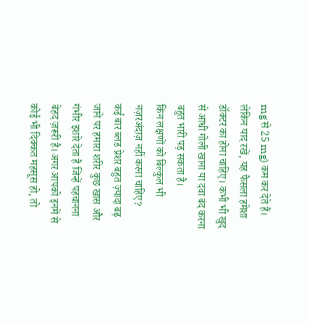mg से 25 mg) कम कर देते हैं। लेकिन याद रखें, यह फैसला हमेशा डॉक्टर का होना चाहिए। कभी भी खुद से आधी गोली खाना या दवा बंद करना बहुत भारी पड़ सकता है।
किन लक्षणों को बिल्कुल भी नज़रअंदाज़ नहीं करना चाहिए?
कई बार ब्लड प्रेशर बहुत ज़्यादा बढ़ जाने पर हमारा शरीर कुछ खास और गंभीर इशारे देता है जिन्हें पहचानना बेहद ज़रूरी है। अगर आपको इनमें से कोई भी दिक्कत महसूस हो, तो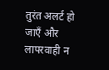तुरंत अलर्ट हो जाएँ और लापरवाही न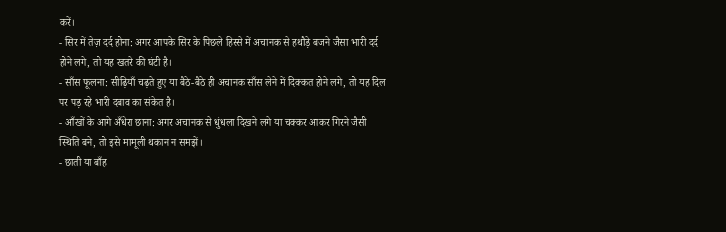करें।
- सिर में तेज़ दर्द होना: अगर आपके सिर के पिछले हिस्से में अचानक से हथौड़े बजने जैसा भारी दर्द होने लगे, तो यह खतरे की घंटी है।
- साँस फूलना: सीढ़ियाँ चढ़ते हुए या बैठे-बैठे ही अचानक साँस लेने में दिक्कत होने लगे, तो यह दिल पर पड़ रहे भारी दबाव का संकेत है।
- आँखों के आगे अँधेरा छाना: अगर अचानक से धुंधला दिखने लगे या चक्कर आकर गिरने जैसी स्थिति बने, तो इसे मामूली थकान न समझें।
- छाती या बाँह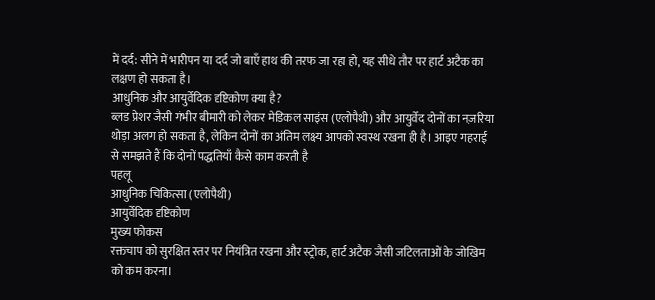में दर्द: सीने में भारीपन या दर्द जो बाएँ हाथ की तरफ जा रहा हो, यह सीधे तौर पर हार्ट अटैक का लक्षण हो सकता है।
आधुनिक और आयुर्वेदिक दृष्टिकोण क्या है?
ब्लड प्रेशर जैसी गंभीर बीमारी को लेकर मेडिकल साइंस (एलोपैथी) और आयुर्वेद दोनों का नज़रिया थोड़ा अलग हो सकता है, लेकिन दोनों का अंतिम लक्ष्य आपको स्वस्थ रखना ही है। आइए गहराई से समझते हैं कि दोनों पद्धतियाँ कैसे काम करती है
पहलू
आधुनिक चिकित्सा (एलोपैथी)
आयुर्वेदिक दृष्टिकोण
मुख्य फोकस
रक्तचाप को सुरक्षित स्तर पर नियंत्रित रखना और स्ट्रोक, हार्ट अटैक जैसी जटिलताओं के जोखिम को कम करना।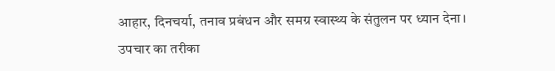आहार, दिनचर्या, तनाव प्रबंधन और समग्र स्वास्थ्य के संतुलन पर ध्यान देना।
उपचार का तरीका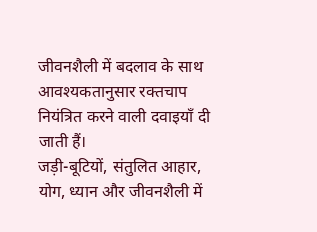जीवनशैली में बदलाव के साथ आवश्यकतानुसार रक्तचाप नियंत्रित करने वाली दवाइयाँ दी जाती हैं।
जड़ी-बूटियों, संतुलित आहार, योग, ध्यान और जीवनशैली में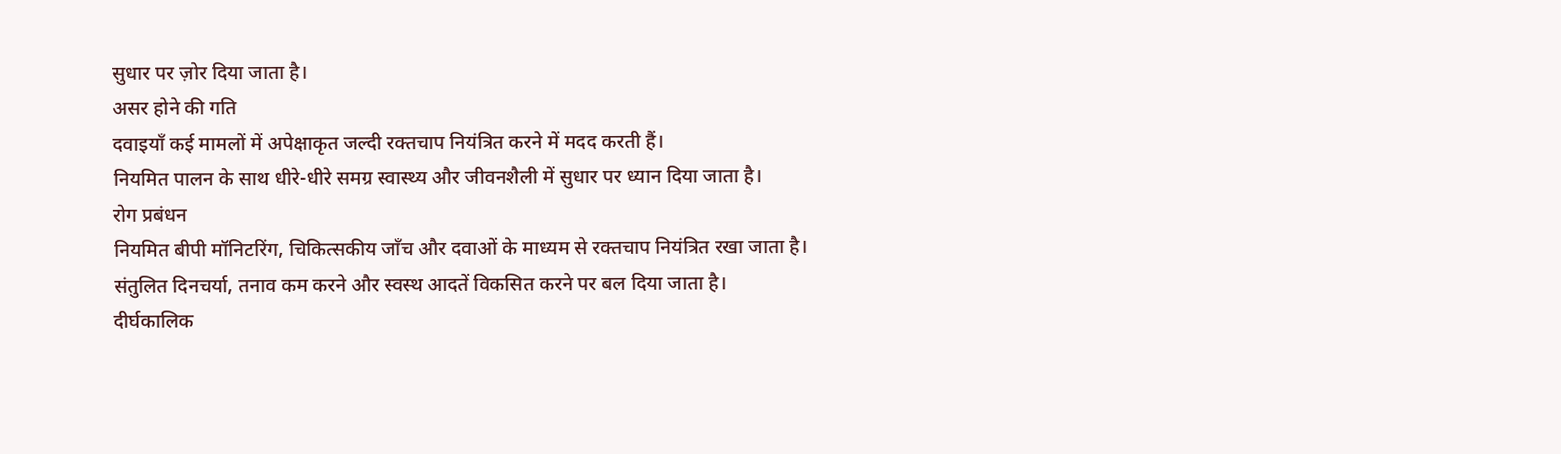सुधार पर ज़ोर दिया जाता है।
असर होने की गति
दवाइयाँ कई मामलों में अपेक्षाकृत जल्दी रक्तचाप नियंत्रित करने में मदद करती हैं।
नियमित पालन के साथ धीरे-धीरे समग्र स्वास्थ्य और जीवनशैली में सुधार पर ध्यान दिया जाता है।
रोग प्रबंधन
नियमित बीपी मॉनिटरिंग, चिकित्सकीय जाँच और दवाओं के माध्यम से रक्तचाप नियंत्रित रखा जाता है।
संतुलित दिनचर्या, तनाव कम करने और स्वस्थ आदतें विकसित करने पर बल दिया जाता है।
दीर्घकालिक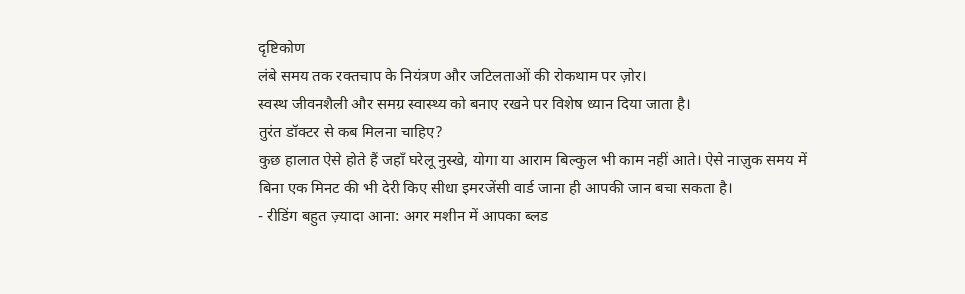दृष्टिकोण
लंबे समय तक रक्तचाप के नियंत्रण और जटिलताओं की रोकथाम पर ज़ोर।
स्वस्थ जीवनशैली और समग्र स्वास्थ्य को बनाए रखने पर विशेष ध्यान दिया जाता है।
तुरंत डॉक्टर से कब मिलना चाहिए?
कुछ हालात ऐसे होते हैं जहाँ घरेलू नुस्खे, योगा या आराम बिल्कुल भी काम नहीं आते। ऐसे नाज़ुक समय में बिना एक मिनट की भी देरी किए सीधा इमरजेंसी वार्ड जाना ही आपकी जान बचा सकता है।
- रीडिंग बहुत ज़्यादा आना: अगर मशीन में आपका ब्लड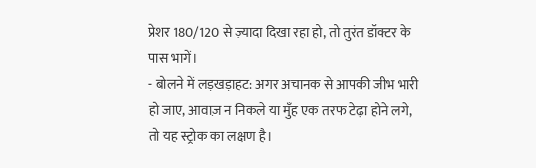प्रेशर 180/120 से ज़्यादा दिखा रहा हो, तो तुरंत डॉक्टर के पास भागें।
- बोलने में लड़खड़ाहट: अगर अचानक से आपकी जीभ भारी हो जाए, आवाज़ न निकले या मुँह एक तरफ टेढ़ा होने लगे, तो यह स्ट्रोक का लक्षण है।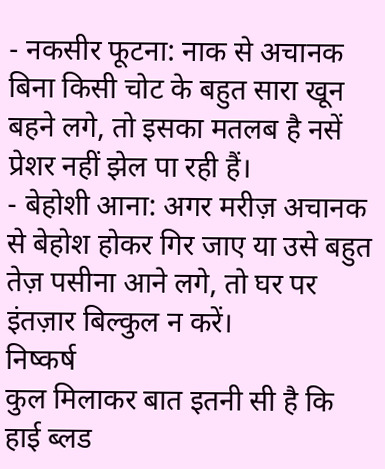- नकसीर फूटना: नाक से अचानक बिना किसी चोट के बहुत सारा खून बहने लगे, तो इसका मतलब है नसें प्रेशर नहीं झेल पा रही हैं।
- बेहोशी आना: अगर मरीज़ अचानक से बेहोश होकर गिर जाए या उसे बहुत तेज़ पसीना आने लगे, तो घर पर इंतज़ार बिल्कुल न करें।
निष्कर्ष
कुल मिलाकर बात इतनी सी है कि हाई ब्लड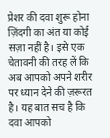प्रेशर की दवा शुरू होना ज़िंदगी का अंत या कोई सज़ा नहीं है। इसे एक चेतावनी की तरह लें कि अब आपको अपने शरीर पर ध्यान देने की ज़रूरत है। यह बात सच है कि दवा आपको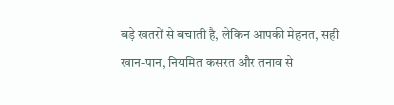बड़े खतरों से बचाती है, लेकिन आपकी मेहनत, सही खान-पान, नियमित कसरत और तनाव से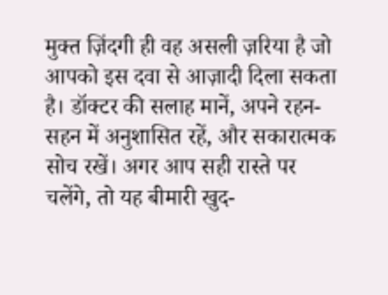मुक्त ज़िंदगी ही वह असली ज़रिया है जो आपको इस दवा से आज़ादी दिला सकता है। डॉक्टर की सलाह मानें, अपने रहन-सहन में अनुशासित रहें, और सकारात्मक सोच रखें। अगर आप सही रास्ते पर चलेंगे, तो यह बीमारी खुद-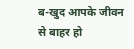ब-खुद आपके जीवन से बाहर हो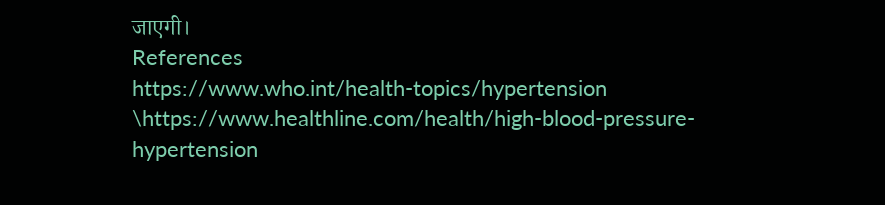जाएगी।
References
https://www.who.int/health-topics/hypertension
\https://www.healthline.com/health/high-blood-pressure-hypertension